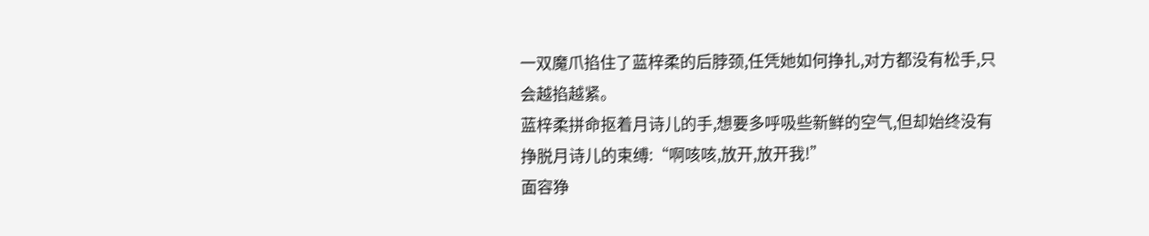一双魔爪掐住了蓝梓柔的后脖颈,任凭她如何挣扎,对方都没有松手,只会越掐越紧。
蓝梓柔拼命抠着月诗儿的手,想要多呼吸些新鲜的空气,但却始终没有挣脱月诗儿的束缚:“啊咳咳,放开,放开我!”
面容狰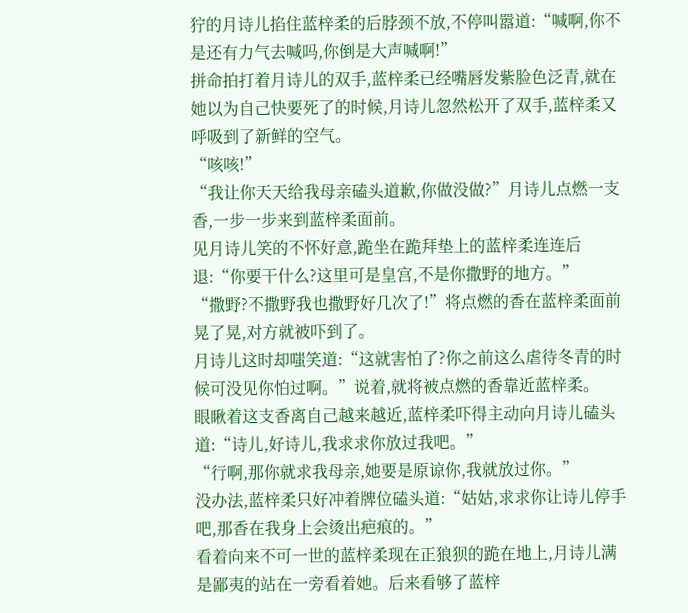狞的月诗儿掐住蓝梓柔的后脖颈不放,不停叫嚣道:“喊啊,你不是还有力气去喊吗,你倒是大声喊啊!”
拼命拍打着月诗儿的双手,蓝梓柔已经嘴唇发紫脸色泛青,就在她以为自己快要死了的时候,月诗儿忽然松开了双手,蓝梓柔又呼吸到了新鲜的空气。
“咳咳!”
“我让你天天给我母亲磕头道歉,你做没做?”月诗儿点燃一支香,一步一步来到蓝梓柔面前。
见月诗儿笑的不怀好意,跪坐在跪拜垫上的蓝梓柔连连后退:“你要干什么?这里可是皇宫,不是你撒野的地方。”
“撒野?不撒野我也撒野好几次了!”将点燃的香在蓝梓柔面前晃了晃,对方就被吓到了。
月诗儿这时却嗤笑道:“这就害怕了?你之前这么虐待冬青的时候可没见你怕过啊。”说着,就将被点燃的香靠近蓝梓柔。
眼瞅着这支香离自己越来越近,蓝梓柔吓得主动向月诗儿磕头道:“诗儿,好诗儿,我求求你放过我吧。”
“行啊,那你就求我母亲,她要是原谅你,我就放过你。”
没办法,蓝梓柔只好冲着牌位磕头道:“姑姑,求求你让诗儿停手吧,那香在我身上会烫出疤痕的。”
看着向来不可一世的蓝梓柔现在正狼狈的跪在地上,月诗儿满是鄙夷的站在一旁看着她。后来看够了蓝梓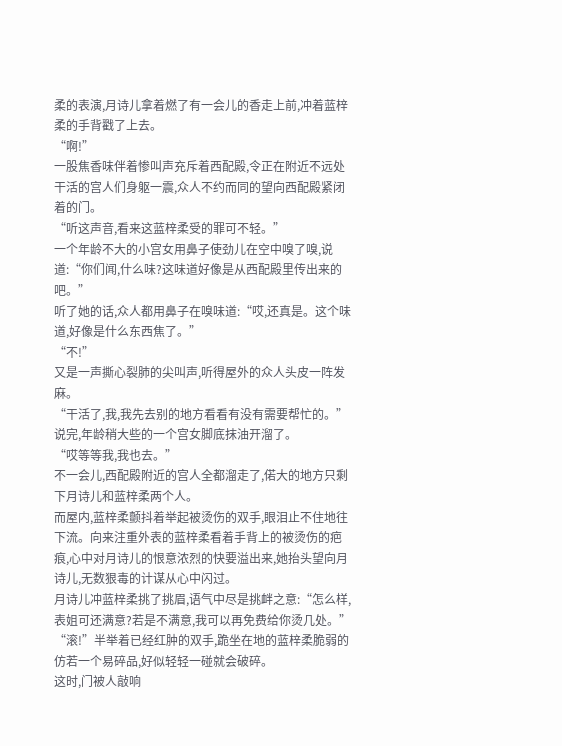柔的表演,月诗儿拿着燃了有一会儿的香走上前,冲着蓝梓柔的手背戳了上去。
“啊!”
一股焦香味伴着惨叫声充斥着西配殿,令正在附近不远处干活的宫人们身躯一震,众人不约而同的望向西配殿紧闭着的门。
“听这声音,看来这蓝梓柔受的罪可不轻。”
一个年龄不大的小宫女用鼻子使劲儿在空中嗅了嗅,说道:“你们闻,什么味?这味道好像是从西配殿里传出来的吧。”
听了她的话,众人都用鼻子在嗅味道:“哎,还真是。这个味道,好像是什么东西焦了。”
“不!”
又是一声撕心裂肺的尖叫声,听得屋外的众人头皮一阵发麻。
“干活了,我,我先去别的地方看看有没有需要帮忙的。”说完,年龄稍大些的一个宫女脚底抹油开溜了。
“哎等等我,我也去。”
不一会儿,西配殿附近的宫人全都溜走了,偌大的地方只剩下月诗儿和蓝梓柔两个人。
而屋内,蓝梓柔颤抖着举起被烫伤的双手,眼泪止不住地往下流。向来注重外表的蓝梓柔看着手背上的被烫伤的疤痕,心中对月诗儿的恨意浓烈的快要溢出来,她抬头望向月诗儿,无数狠毒的计谋从心中闪过。
月诗儿冲蓝梓柔挑了挑眉,语气中尽是挑衅之意:“怎么样,表姐可还满意?若是不满意,我可以再免费给你烫几处。”
“滚!”半举着已经红肿的双手,跪坐在地的蓝梓柔脆弱的仿若一个易碎品,好似轻轻一碰就会破碎。
这时,门被人敲响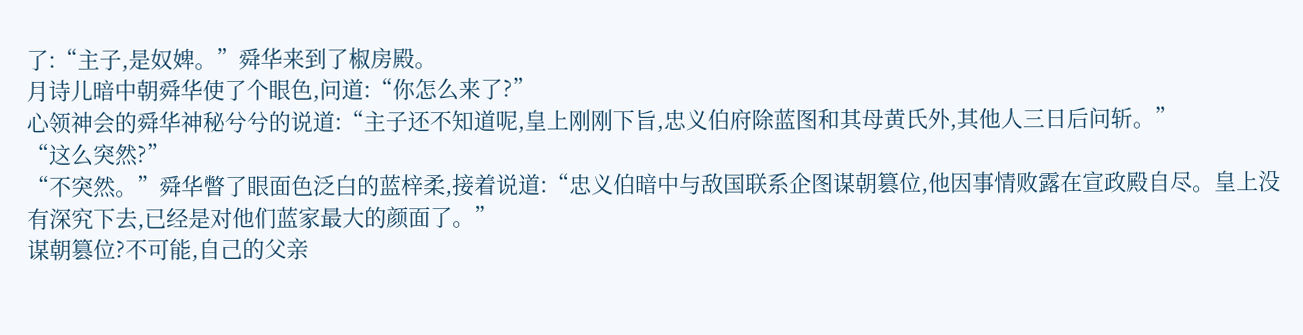了:“主子,是奴婢。”舜华来到了椒房殿。
月诗儿暗中朝舜华使了个眼色,问道:“你怎么来了?”
心领神会的舜华神秘兮兮的说道:“主子还不知道呢,皇上刚刚下旨,忠义伯府除蓝图和其母黄氏外,其他人三日后问斩。”
“这么突然?”
“不突然。”舜华瞥了眼面色泛白的蓝梓柔,接着说道:“忠义伯暗中与敌国联系企图谋朝篡位,他因事情败露在宣政殿自尽。皇上没有深究下去,已经是对他们蓝家最大的颜面了。”
谋朝篡位?不可能,自己的父亲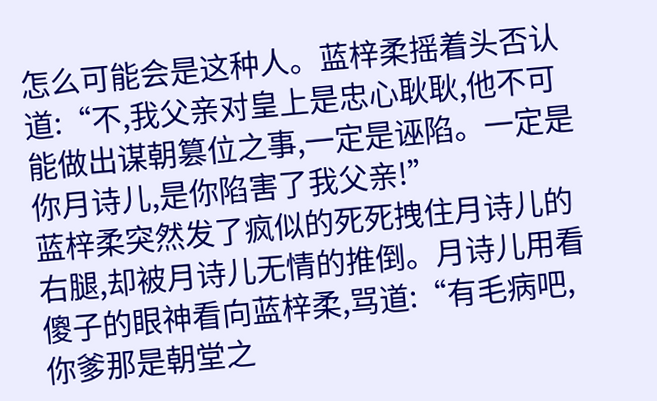怎么可能会是这种人。蓝梓柔摇着头否认道:“不,我父亲对皇上是忠心耿耿,他不可能做出谋朝篡位之事,一定是诬陷。一定是你月诗儿,是你陷害了我父亲!”
蓝梓柔突然发了疯似的死死拽住月诗儿的右腿,却被月诗儿无情的推倒。月诗儿用看傻子的眼神看向蓝梓柔,骂道:“有毛病吧,你爹那是朝堂之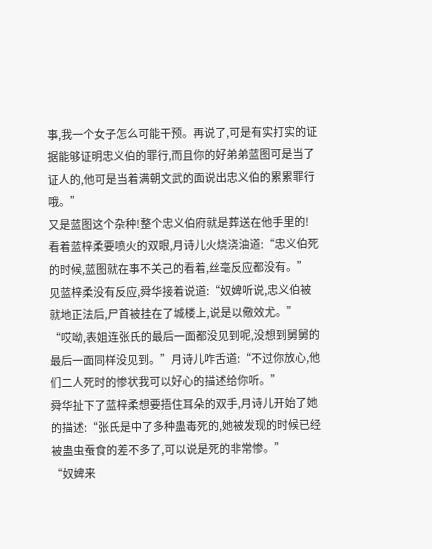事,我一个女子怎么可能干预。再说了,可是有实打实的证据能够证明忠义伯的罪行,而且你的好弟弟蓝图可是当了证人的,他可是当着满朝文武的面说出忠义伯的累累罪行哦。”
又是蓝图这个杂种!整个忠义伯府就是葬送在他手里的!看着蓝梓柔要喷火的双眼,月诗儿火烧浇油道:“忠义伯死的时候,蓝图就在事不关己的看着,丝毫反应都没有。”
见蓝梓柔没有反应,舜华接着说道:“奴婢听说,忠义伯被就地正法后,尸首被挂在了城楼上,说是以儆效尤。”
“哎呦,表姐连张氏的最后一面都没见到呢,没想到舅舅的最后一面同样没见到。”月诗儿咋舌道:“不过你放心,他们二人死时的惨状我可以好心的描述给你听。”
舜华扯下了蓝梓柔想要捂住耳朵的双手,月诗儿开始了她的描述:“张氏是中了多种蛊毒死的,她被发现的时候已经被蛊虫蚕食的差不多了,可以说是死的非常惨。”
“奴婢来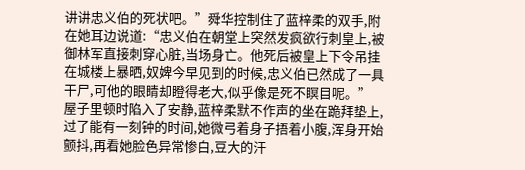讲讲忠义伯的死状吧。”舜华控制住了蓝梓柔的双手,附在她耳边说道:“忠义伯在朝堂上突然发疯欲行刺皇上,被御林军直接刺穿心脏,当场身亡。他死后被皇上下令吊挂在城楼上暴晒,奴婢今早见到的时候,忠义伯已然成了一具干尸,可他的眼睛却瞪得老大,似乎像是死不瞑目呢。”
屋子里顿时陷入了安静,蓝梓柔默不作声的坐在跪拜垫上,过了能有一刻钟的时间,她微弓着身子捂着小腹,浑身开始颤抖,再看她脸色异常惨白,豆大的汗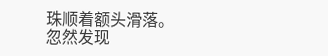珠顺着额头滑落。
忽然发现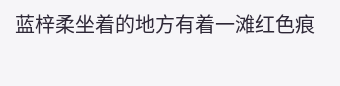蓝梓柔坐着的地方有着一滩红色痕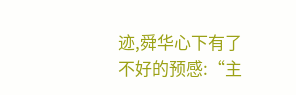迹,舜华心下有了不好的预感:“主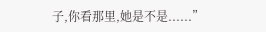子,你看那里,她是不是......”